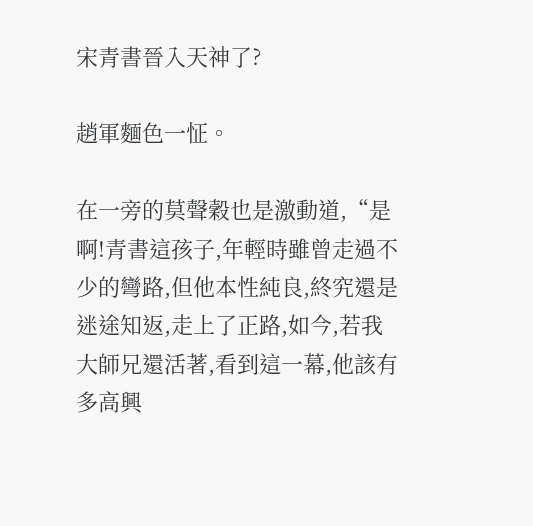宋青書晉入天神了?

趙軍麵色一怔。

在一旁的莫聲穀也是激動道,“是啊!青書這孩子,年輕時雖曾走過不少的彎路,但他本性純良,終究還是迷途知返,走上了正路,如今,若我大師兄還活著,看到這一幕,他該有多高興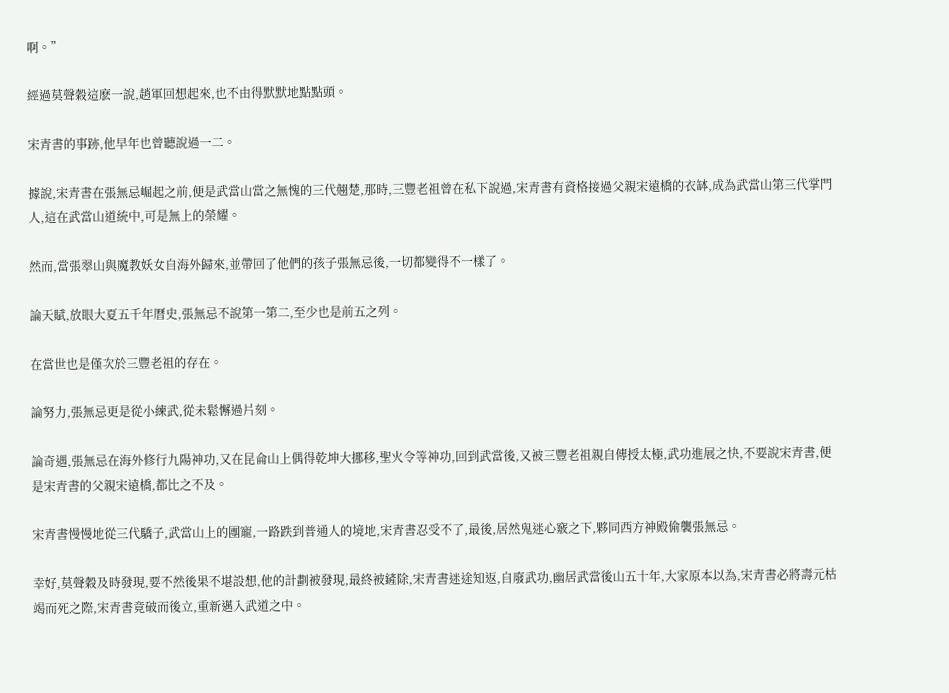啊。”

經過莫聲穀這麽一說,趙軍回想起來,也不由得默默地點點頭。

宋青書的事跡,他早年也曾聽說過一二。

據說,宋青書在張無忌崛起之前,便是武當山當之無愧的三代翹楚,那時,三豐老祖曾在私下說過,宋青書有資格接過父親宋遠橋的衣缽,成為武當山第三代掌門人,這在武當山道統中,可是無上的榮耀。

然而,當張翠山與魔教妖女自海外歸來,並帶回了他們的孩子張無忌後,一切都變得不一樣了。

論天賦,放眼大夏五千年曆史,張無忌不說第一第二,至少也是前五之列。

在當世也是僅次於三豐老祖的存在。

論努力,張無忌更是從小練武,從未鬆懈過片刻。

論奇遇,張無忌在海外修行九陽神功,又在昆侖山上偶得乾坤大挪移,聖火令等神功,回到武當後,又被三豐老祖親自傳授太極,武功進展之快,不要說宋青書,便是宋青書的父親宋遠橋,都比之不及。

宋青書慢慢地從三代驕子,武當山上的團寵,一路跌到普通人的境地,宋青書忍受不了,最後,居然鬼迷心竅之下,夥同西方神殿偷襲張無忌。

幸好,莫聲穀及時發現,要不然後果不堪設想,他的計劃被發現,最終被鏟除,宋青書迷途知返,自廢武功,幽居武當後山五十年,大家原本以為,宋青書必將壽元枯竭而死之際,宋青書竟破而後立,重新邁入武道之中。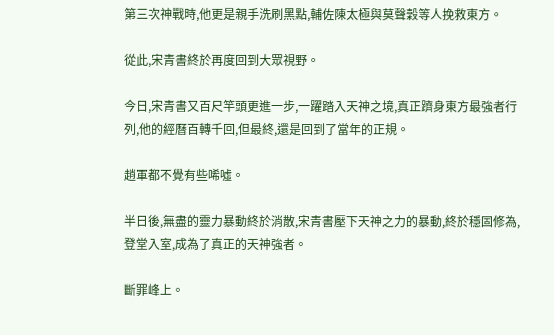第三次神戰時,他更是親手洗刷黑點,輔佐陳太極與莫聲穀等人挽救東方。

從此,宋青書終於再度回到大眾視野。

今日,宋青書又百尺竿頭更進一步,一躍踏入天神之境,真正躋身東方最強者行列,他的經曆百轉千回,但最終,還是回到了當年的正規。

趙軍都不覺有些唏噓。

半日後,無盡的靈力暴動終於消散,宋青書壓下天神之力的暴動,終於穩固修為,登堂入室,成為了真正的天神強者。

斷罪峰上。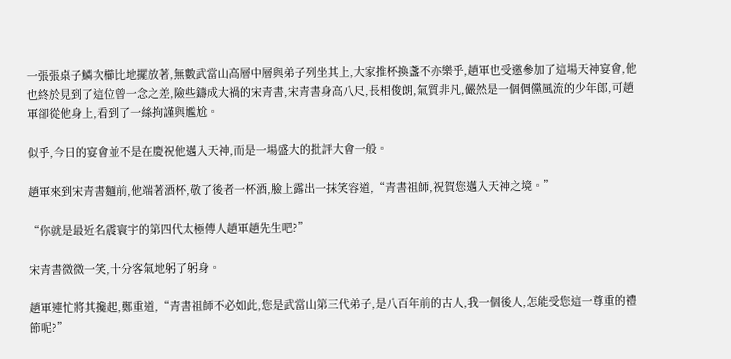一張張桌子鱗次櫛比地擺放著,無數武當山高層中層與弟子列坐其上,大家推杯換盞不亦樂乎,趙軍也受邀參加了這場天神宴會,他也終於見到了這位曾一念之差,險些鑄成大禍的宋青書,宋青書身高八尺,長相俊朗,氣質非凡,儼然是一個倜儻風流的少年郎,可趙軍卻從他身上,看到了一絲拘謹與尷尬。

似乎,今日的宴會並不是在慶祝他邁入天神,而是一場盛大的批評大會一般。

趙軍來到宋青書麵前,他端著酒杯,敬了後者一杯酒,臉上露出一抹笑容道,“青書祖師,祝賀您邁入天神之境。”

“你就是最近名震寰宇的第四代太極傳人趙軍趙先生吧?”

宋青書微微一笑,十分客氣地躬了躬身。

趙軍連忙將其攙起,鄭重道,“青書祖師不必如此,您是武當山第三代弟子,是八百年前的古人,我一個後人,怎能受您這一尊重的禮節呢?”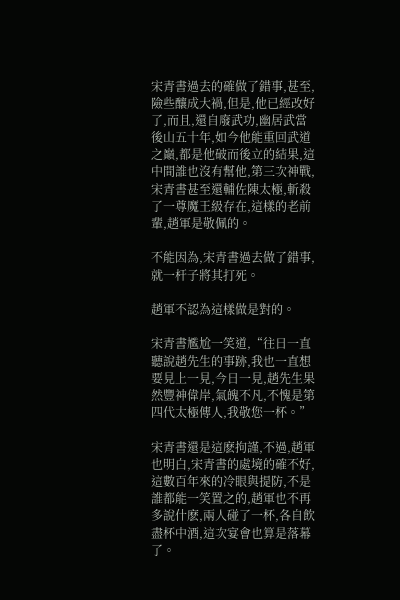宋青書過去的確做了錯事,甚至,險些釀成大禍,但是,他已經改好了,而且,還自廢武功,幽居武當後山五十年,如今他能重回武道之巔,都是他破而後立的結果,這中間誰也沒有幫他,第三次神戰,宋青書甚至還輔佐陳太極,斬殺了一尊魔王級存在,這樣的老前輩,趙軍是敬佩的。

不能因為,宋青書過去做了錯事,就一杆子將其打死。

趙軍不認為這樣做是對的。

宋青書尷尬一笑道,“往日一直聽說趙先生的事跡,我也一直想要見上一見,今日一見,趙先生果然豐神偉岸,氣魄不凡,不愧是第四代太極傳人,我敬您一杯。”

宋青書還是這麽拘謹,不過,趙軍也明白,宋青書的處境的確不好,這數百年來的冷眼與提防,不是誰都能一笑置之的,趙軍也不再多說什麽,兩人碰了一杯,各自飲盡杯中酒,這次宴會也算是落幕了。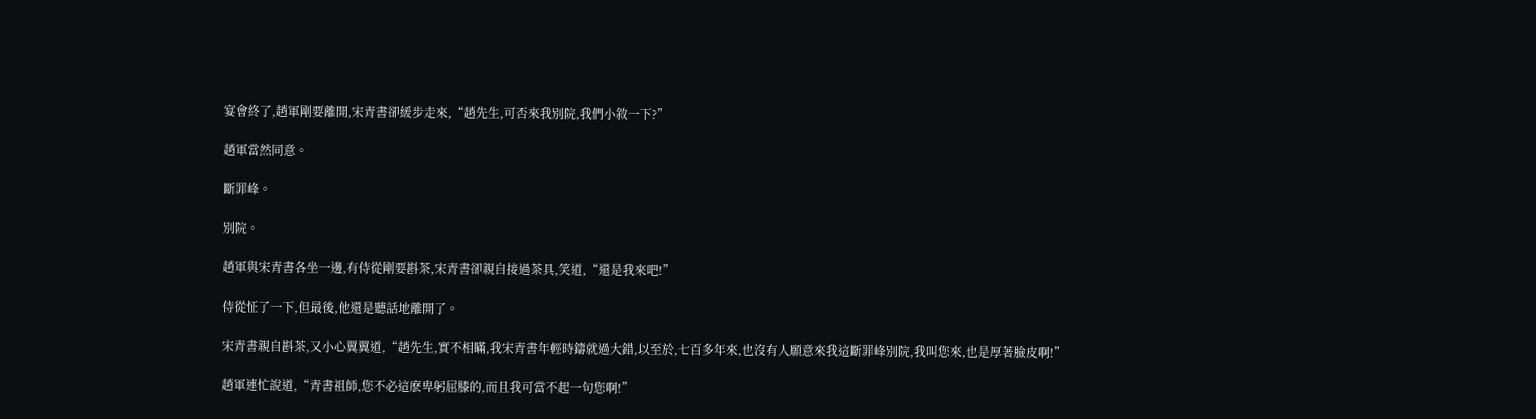宴會終了,趙軍剛要離開,宋青書卻緩步走來,“趙先生,可否來我別院,我們小敘一下?”

趙軍當然同意。

斷罪峰。

別院。

趙軍與宋青書各坐一邊,有侍從剛要斟茶,宋青書卻親自接過茶具,笑道,“還是我來吧!”

侍從怔了一下,但最後,他還是聽話地離開了。

宋青書親自斟茶,又小心翼翼道,“趙先生,實不相瞞,我宋青書年輕時鑄就過大錯,以至於,七百多年來,也沒有人願意來我這斷罪峰別院,我叫您來,也是厚著臉皮啊!”

趙軍連忙說道,“青書祖師,您不必這麽卑躬屈膝的,而且我可當不起一句您啊!”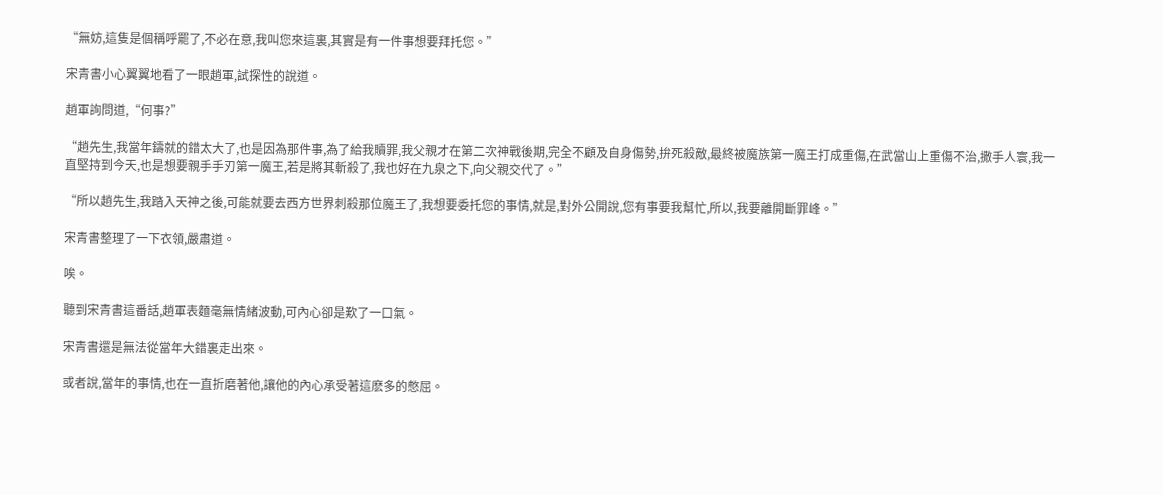“無妨,這隻是個稱呼罷了,不必在意,我叫您來這裏,其實是有一件事想要拜托您。”

宋青書小心翼翼地看了一眼趙軍,試探性的說道。

趙軍詢問道,“何事?”

“趙先生,我當年鑄就的錯太大了,也是因為那件事,為了給我贖罪,我父親才在第二次神戰後期,完全不顧及自身傷勢,拚死殺敵,最終被魔族第一魔王打成重傷,在武當山上重傷不治,撒手人寰,我一直堅持到今天,也是想要親手手刃第一魔王,若是將其斬殺了,我也好在九泉之下,向父親交代了。”

“所以趙先生,我踏入天神之後,可能就要去西方世界刺殺那位魔王了,我想要委托您的事情,就是,對外公開說,您有事要我幫忙,所以,我要離開斷罪峰。”

宋青書整理了一下衣領,嚴肅道。

唉。

聽到宋青書這番話,趙軍表麵毫無情緒波動,可內心卻是歎了一口氣。

宋青書還是無法從當年大錯裏走出來。

或者說,當年的事情,也在一直折磨著他,讓他的內心承受著這麽多的憋屈。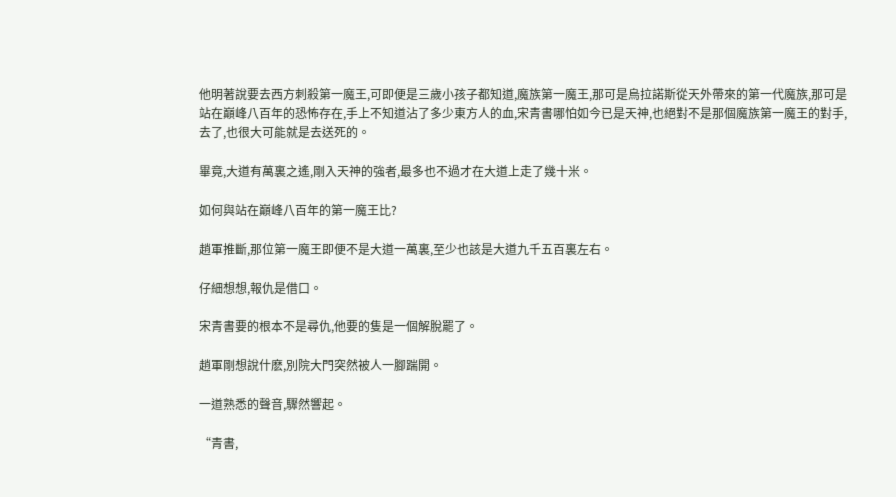他明著說要去西方刺殺第一魔王,可即便是三歲小孩子都知道,魔族第一魔王,那可是烏拉諾斯從天外帶來的第一代魔族,那可是站在巔峰八百年的恐怖存在,手上不知道沾了多少東方人的血,宋青書哪怕如今已是天神,也絕對不是那個魔族第一魔王的對手,去了,也很大可能就是去送死的。

畢竟,大道有萬裏之遙,剛入天神的強者,最多也不過才在大道上走了幾十米。

如何與站在巔峰八百年的第一魔王比?

趙軍推斷,那位第一魔王即便不是大道一萬裏,至少也該是大道九千五百裏左右。

仔細想想,報仇是借口。

宋青書要的根本不是尋仇,他要的隻是一個解脫罷了。

趙軍剛想說什麽,別院大門突然被人一腳踹開。

一道熟悉的聲音,驟然響起。

“青書,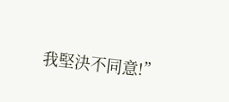我堅決不同意!”